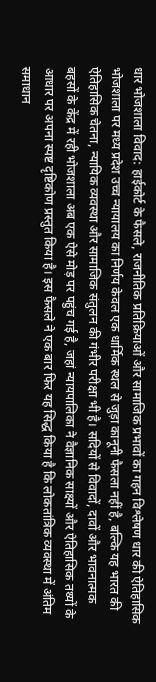धार भोजशाला विवाद: हाईकोर्ट के फैसले, राजनीतिक प्रतिक्रियाओं और सामाजिक प्रभावों का गहन विश्लेषण धार की ऐतिहासिक भोजशाला पर मध्य प्रदेश उच्च न्यायालय का निर्णय केवल एक धार्मिक स्थल से जुड़ा कानूनी फैसला नहीं है, बल्कि यह भारत की ऐतिहासिक चेतना, न्यायिक व्यवस्था और सामाजिक संतुलन की गंभीर परीक्षा भी है। सदियों से विवादों, दावों और भावनात्मक बहसों के केंद्र में रही भोजशाला अब एक ऐसे मोड़ पर पहुंच गई है, जहां न्यायपालिका ने वैज्ञानिक साक्ष्यों और ऐतिहासिक तथ्यों के आधार पर अपना स्पष्ट दृष्टिकोण प्रस्तुत किया है। इस फैसले ने एक बार फिर यह सिद्ध किया है कि लोकतांत्रिक व्यवस्था में अंतिम समाधान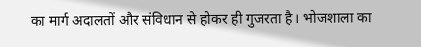का मार्ग अदालतों और संविधान से होकर ही गुजरता है। भोजशाला का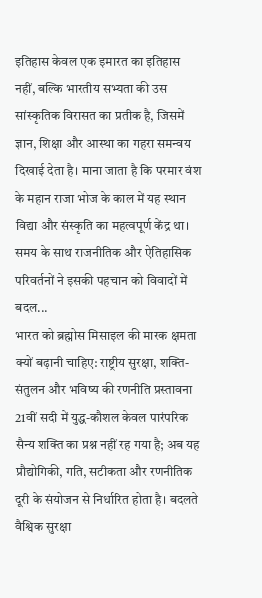इतिहास केवल एक इमारत का इतिहास नहीं, बल्कि भारतीय सभ्यता की उस सांस्कृतिक विरासत का प्रतीक है, जिसमें ज्ञान, शिक्षा और आस्था का गहरा समन्वय दिखाई देता है। माना जाता है कि परमार वंश के महान राजा भोज के काल में यह स्थान विद्या और संस्कृति का महत्वपूर्ण केंद्र था। समय के साथ राजनीतिक और ऐतिहासिक परिवर्तनों ने इसकी पहचान को विवादों में बदल...
भारत को ब्रह्मोस मिसाइल की मारक क्षमता क्यों बढ़ानी चाहिए: राष्ट्रीय सुरक्षा, शक्ति-संतुलन और भविष्य की रणनीति प्रस्तावना 21वीं सदी में युद्ध-कौशल केवल पारंपरिक सैन्य शक्ति का प्रश्न नहीं रह गया है; अब यह प्रौद्योगिकी, गति, सटीकता और रणनीतिक दूरी के संयोजन से निर्धारित होता है। बदलते वैश्विक सुरक्षा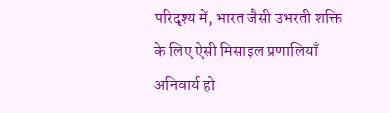परिदृश्य में, भारत जैसी उभरती शक्ति के लिए ऐसी मिसाइल प्रणालियाँ अनिवार्य हो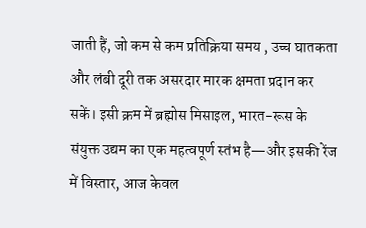जाती हैं, जो कम से कम प्रतिक्रिया समय , उच्च घातकता और लंबी दूरी तक असरदार मारक क्षमता प्रदान कर सकें। इसी क्रम में ब्रह्मोस मिसाइल, भारत-रूस के संयुक्त उद्यम का एक महत्वपूर्ण स्तंभ है—और इसकी रेंज में विस्तार, आज केवल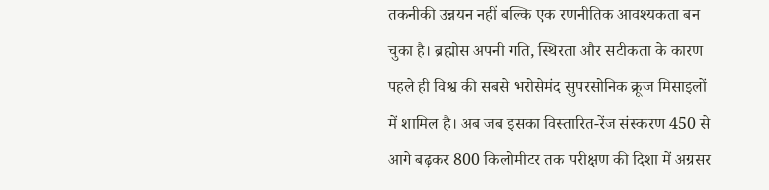तकनीकी उन्नयन नहीं बल्कि एक रणनीतिक आवश्यकता बन चुका है। ब्रह्मोस अपनी गति, स्थिरता और सटीकता के कारण पहले ही विश्व की सबसे भरोसेमंद सुपरसोनिक क्रूज मिसाइलों में शामिल है। अब जब इसका विस्तारित-रेंज संस्करण 450 से आगे बढ़कर 800 किलोमीटर तक परीक्षण की दिशा में अग्रसर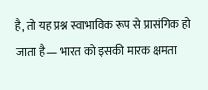है, तो यह प्रश्न स्वाभाविक रूप से प्रासंगिक हो जाता है— भारत को इसकी मारक क्षमता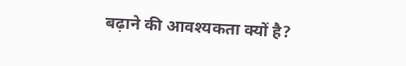बढ़ाने की आवश्यकता क्यों है?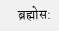ब्रह्मोस: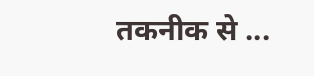तकनीक से ...